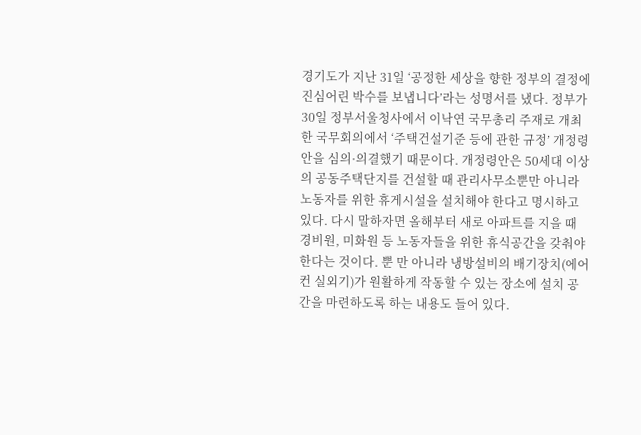경기도가 지난 31일 ‘공정한 세상을 향한 정부의 결정에 진심어린 박수를 보냅니다’라는 성명서를 냈다. 정부가 30일 정부서울청사에서 이낙연 국무총리 주재로 개최한 국무회의에서 ‘주택건설기준 등에 관한 규정’ 개정령안을 심의·의결했기 때문이다. 개정령안은 50세대 이상의 공동주택단지를 건설할 때 관리사무소뿐만 아니라 노동자를 위한 휴게시설을 설치해야 한다고 명시하고 있다. 다시 말하자면 올해부터 새로 아파트를 지을 때 경비원, 미화원 등 노동자들을 위한 휴식공간을 갖춰야 한다는 것이다. 뿐 만 아니라 냉방설비의 배기장치(에어컨 실외기)가 원활하게 작동할 수 있는 장소에 설치 공간을 마련하도록 하는 내용도 들어 있다.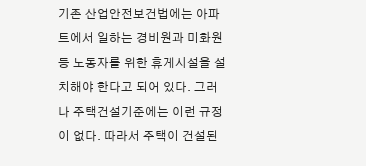기존 산업안전보건법에는 아파트에서 일하는 경비원과 미화원 등 노동자를 위한 휴게시설을 설치해야 한다고 되어 있다. 그러나 주택건설기준에는 이런 규정이 없다. 따라서 주택이 건설된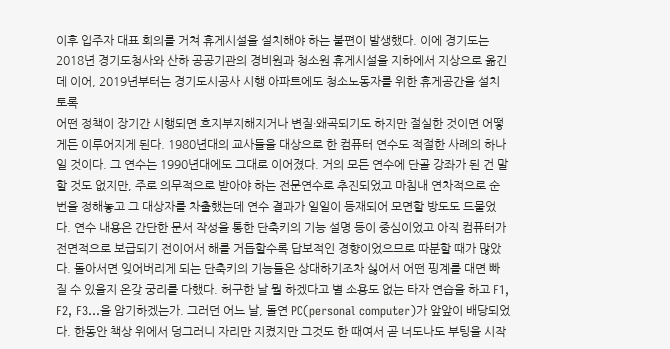이후 입주자 대표 회의를 거쳐 휴게시설을 설치해야 하는 불편이 발생했다. 이에 경기도는 2018년 경기도청사와 산하 공공기관의 경비원과 청소원 휴게시설을 지하에서 지상으로 옮긴 데 이어, 2019년부터는 경기도시공사 시행 아파트에도 청소노동자를 위한 휴게공간을 설치토록
어떤 정책이 장기간 시행되면 흐지부지해지거나 변질·왜곡되기도 하지만 절실한 것이면 어떻게든 이루어지게 된다. 1980년대의 교사들을 대상으로 한 컴퓨터 연수도 적절한 사례의 하나일 것이다. 그 연수는 1990년대에도 그대로 이어졌다. 거의 모든 연수에 단골 강좌가 된 건 말할 것도 없지만, 주로 의무적으로 받아야 하는 전문연수로 추진되었고 마침내 연차적으로 순번을 정해놓고 그 대상자를 차출했는데 연수 결과가 일일이 등재되어 모면할 방도도 드물었다. 연수 내용은 간단한 문서 작성을 통한 단축키의 기능 설명 등이 중심이었고 아직 컴퓨터가 전면적으로 보급되기 전이어서 해를 거듭할수록 답보적인 경향이었으므로 따분할 때가 많았다. 돌아서면 잊어버리게 되는 단축키의 기능들은 상대하기조차 싫어서 어떤 핑계를 대면 빠질 수 있을지 온갖 궁리를 다했다. 허구한 날 뭘 하겠다고 별 소용도 없는 타자 연습을 하고 F1, F2, F3…을 암기하겠는가. 그러던 어느 날, 돌연 PC(personal computer)가 앞앞이 배당되었다. 한동안 책상 위에서 덩그러니 자리만 지켰지만 그것도 한 때여서 곧 너도나도 부팅을 시작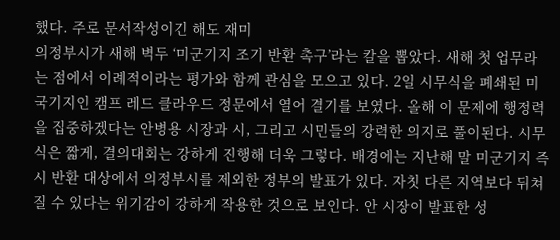했다. 주로 문서작성이긴 해도 재미
의정부시가 새해 벽두 ‘미군기지 조기 반환 촉구’라는 칼을 뽑았다. 새해 첫 업무라는 점에서 이례적이라는 평가와 함께 관심을 모으고 있다. 2일 시무식을 폐쇄된 미국기지인 캠프 레드 클라우드 정문에서 열어 결기를 보였다. 올해 이 문제에 행정력을 집중하겠다는 안병용 시장과 시, 그리고 시민들의 강력한 의지로 풀이된다. 시무식은 짧게, 결의대회는 강하게 진행해 더욱 그렇다. 배경에는 지난해 말 미군기지 즉시 반환 대상에서 의정부시를 제외한 정부의 발표가 있다. 자칫 다른 지역보다 뒤쳐질 수 있다는 위기감이 강하게 작용한 것으로 보인다. 안 시장이 발표한 성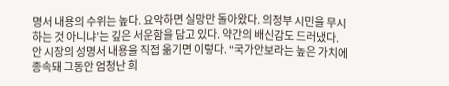명서 내용의 수위는 높다. 요악하면 실망만 돌아왔다. 의정부 시민을 무시하는 것 아니냐’는 깊은 서운함을 담고 있다. 약간의 배신감도 드러냈다. 안 시장의 성명서 내용을 직접 옮기면 이렇다. “국가안보라는 높은 가치에 종속돼 그동안 엄청난 희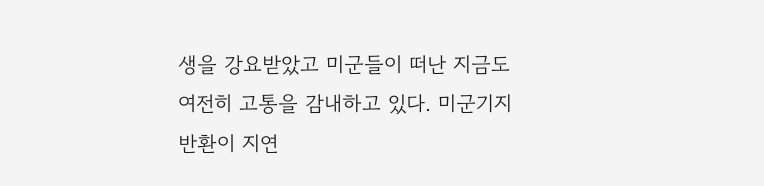생을 강요받았고 미군들이 떠난 지금도 여전히 고통을 감내하고 있다. 미군기지 반환이 지연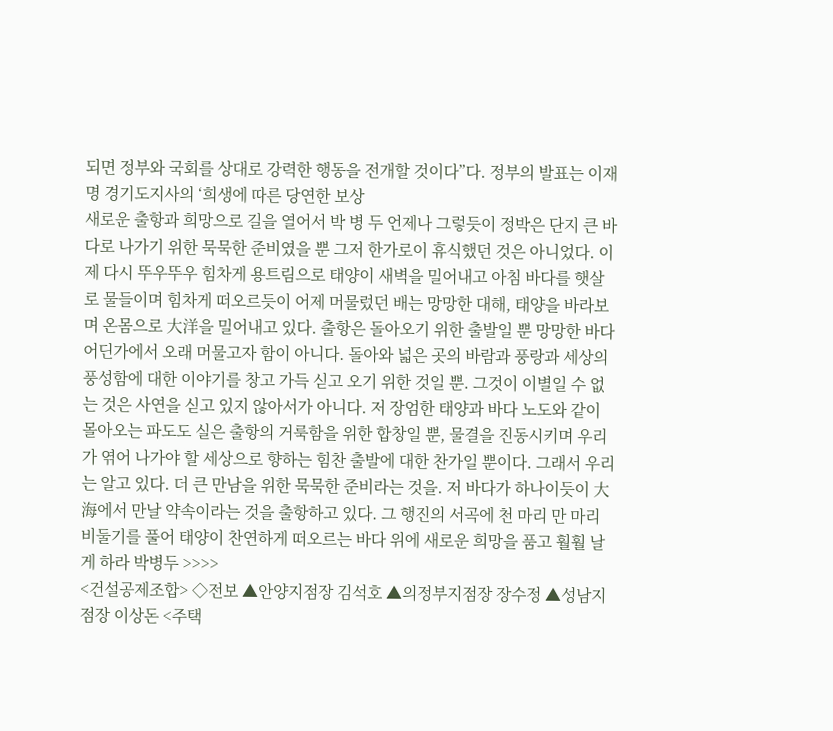되면 정부와 국회를 상대로 강력한 행동을 전개할 것이다”다. 정부의 발표는 이재명 경기도지사의 ‘희생에 따른 당연한 보상
새로운 출항과 희망으로 길을 열어서 박 병 두 언제나 그렇듯이 정박은 단지 큰 바다로 나가기 위한 묵묵한 준비였을 뿐 그저 한가로이 휴식했던 것은 아니었다. 이제 다시 뚜우뚜우 힘차게 용트림으로 태양이 새벽을 밀어내고 아침 바다를 햇살로 물들이며 힘차게 떠오르듯이 어제 머물렀던 배는 망망한 대해, 태양을 바라보며 온몸으로 大洋을 밀어내고 있다. 출항은 돌아오기 위한 출발일 뿐 망망한 바다 어딘가에서 오래 머물고자 함이 아니다. 돌아와 넓은 곳의 바람과 풍랑과 세상의 풍성함에 대한 이야기를 창고 가득 싣고 오기 위한 것일 뿐. 그것이 이별일 수 없는 것은 사연을 싣고 있지 않아서가 아니다. 저 장엄한 태양과 바다 노도와 같이 몰아오는 파도도 실은 출항의 거룩함을 위한 합창일 뿐, 물결을 진동시키며 우리가 엮어 나가야 할 세상으로 향하는 힘찬 출발에 대한 찬가일 뿐이다. 그래서 우리는 알고 있다. 더 큰 만남을 위한 묵묵한 준비라는 것을. 저 바다가 하나이듯이 大海에서 만날 약속이라는 것을 출항하고 있다. 그 행진의 서곡에 천 마리 만 마리 비둘기를 풀어 태양이 찬연하게 떠오르는 바다 위에 새로운 희망을 품고 훨훨 날게 하라 박병두 >>>>
<건설공제조합> ◇전보 ▲안양지점장 김석호 ▲의정부지점장 장수정 ▲성남지점장 이상돈 <주택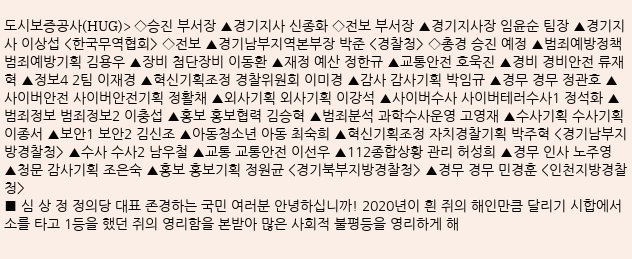도시보증공사(HUG)> ◇승진 부서장 ▲경기지사 신종화 ◇전보 부서장 ▲경기지사장 임윤순 팀장 ▲경기지사 이상섭 <한국무역협회> ◇전보 ▲경기남부지역본부장 박준 <경찰청> ◇총경 승진 예정 ▲범죄예방정책 범죄예방기획 김용우 ▲장비 첨단장비 이동환 ▲재정 예산 정한규 ▲교통안전 호욱진 ▲경비 경비안전 류재혁 ▲정보4 2팀 이재경 ▲혁신기획조정 경찰위원회 이미경 ▲감사 감사기획 박임규 ▲경무 경무 정관호 ▲사이버안전 사이버안전기획 정활채 ▲외사기획 외사기획 이강석 ▲사이버수사 사이버테러수사1 정석화 ▲범죄정보 범죄정보2 이충섭 ▲홍보 홍보협력 김승혁 ▲범죄분석 과학수사운영 고영재 ▲수사기획 수사기획 이종서 ▲보안1 보안2 김신조 ▲아동청소년 아동 최숙희 ▲혁신기획조정 자치경찰기획 박주혁 <경기남부지방경찰청> ▲수사 수사2 남우철 ▲교통 교통안전 이선우 ▲112종합상황 관리 허성희 ▲경무 인사 노주영 ▲청문 감사기획 조은숙 ▲홍보 홍보기획 정원균 <경기북부지방경찰청> ▲경무 경무 민경훈 <인천지방경찰청>
■ 심 상 정 정의당 대표 존경하는 국민 여러분 안녕하십니까! 2020년이 흰 쥐의 해인만큼 달리기 시합에서 소를 타고 1등을 했던 쥐의 영리함을 본받아 많은 사회적 불평등을 영리하게 해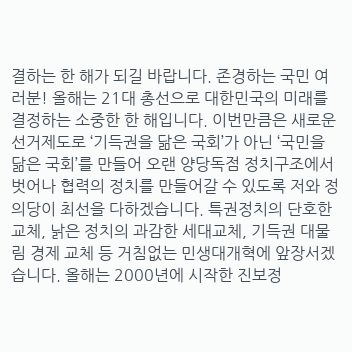결하는 한 해가 되길 바랍니다. 존경하는 국민 여러분! 올해는 21대 총선으로 대한민국의 미래를 결정하는 소중한 한 해입니다. 이번만큼은 새로운 선거제도로 ‘기득권을 닮은 국회’가 아닌 ‘국민을 닮은 국회’를 만들어 오랜 양당독점 정치구조에서 벗어나 협력의 정치를 만들어갈 수 있도록 저와 정의당이 최선을 다하겠습니다. 특권정치의 단호한 교체, 낡은 정치의 과감한 세대교체, 기득권 대물림 경제 교체 등 거침없는 민생대개혁에 앞장서겠습니다. 올해는 2000년에 시작한 진보정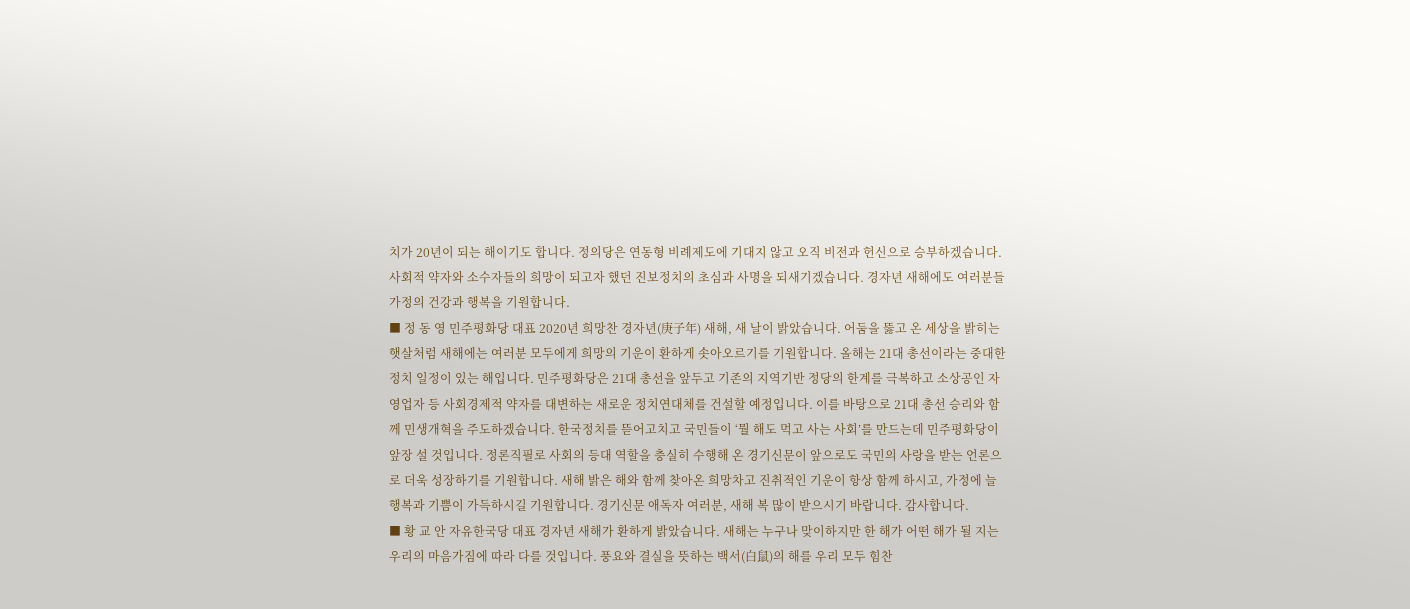치가 20년이 되는 해이기도 합니다. 정의당은 연동형 비례제도에 기대지 않고 오직 비전과 헌신으로 승부하겠습니다. 사회적 약자와 소수자들의 희망이 되고자 했던 진보정치의 초심과 사명을 되새기겠습니다. 경자년 새해에도 여러분들 가정의 건강과 행복을 기원합니다.
■ 정 동 영 민주평화당 대표 2020년 희망찬 경자년(庚子年) 새해, 새 날이 밝았습니다. 어둠을 뚫고 온 세상을 밝히는 햇살처럼 새해에는 여러분 모두에게 희망의 기운이 환하게 솟아오르기를 기원합니다. 올해는 21대 총선이라는 중대한 정치 일정이 있는 해입니다. 민주평화당은 21대 총선을 앞두고 기존의 지역기반 정당의 한계를 극복하고 소상공인 자영업자 등 사회경제적 약자를 대변하는 새로운 정치연대체를 건설할 예정입니다. 이를 바탕으로 21대 총선 승리와 함께 민생개혁을 주도하겠습니다. 한국정치를 뜯어고치고 국민들이 ‘뭘 해도 먹고 사는 사회’를 만드는데 민주평화당이 앞장 설 것입니다. 정론직필로 사회의 등대 역할을 충실히 수행해 온 경기신문이 앞으로도 국민의 사랑을 받는 언론으로 더욱 성장하기를 기원합니다. 새해 밝은 해와 함께 찾아온 희망차고 진취적인 기운이 항상 함께 하시고, 가정에 늘 행복과 기쁨이 가득하시길 기원합니다. 경기신문 애독자 여러분, 새해 복 많이 받으시기 바랍니다. 감사합니다.
■ 황 교 안 자유한국당 대표 경자년 새해가 환하게 밝았습니다. 새해는 누구나 맞이하지만 한 해가 어떤 해가 될 지는 우리의 마음가짐에 따라 다를 것입니다. 풍요와 결실을 뜻하는 백서(白鼠)의 해를 우리 모두 힘찬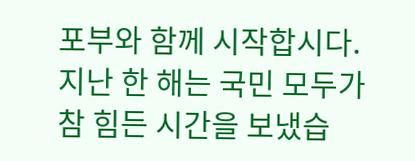포부와 함께 시작합시다. 지난 한 해는 국민 모두가 참 힘든 시간을 보냈습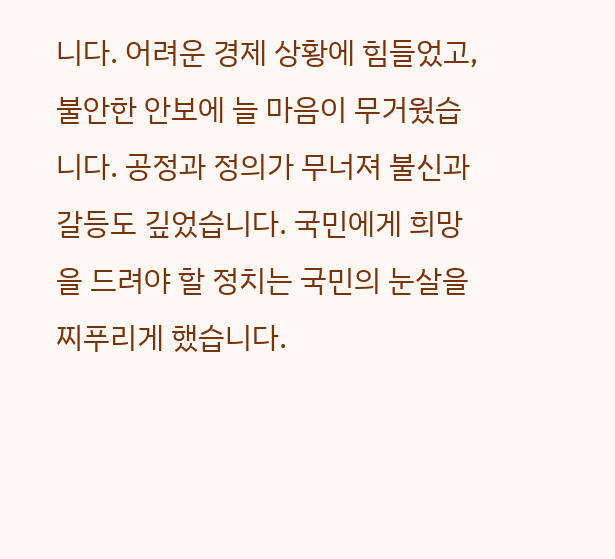니다. 어려운 경제 상황에 힘들었고, 불안한 안보에 늘 마음이 무거웠습니다. 공정과 정의가 무너져 불신과 갈등도 깊었습니다. 국민에게 희망을 드려야 할 정치는 국민의 눈살을 찌푸리게 했습니다.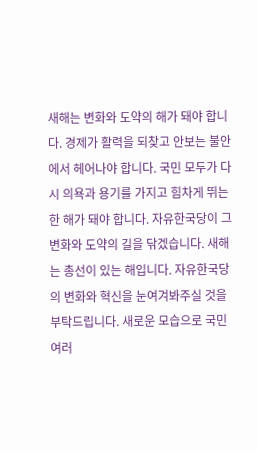새해는 변화와 도약의 해가 돼야 합니다. 경제가 활력을 되찾고 안보는 불안에서 헤어나야 합니다. 국민 모두가 다시 의욕과 용기를 가지고 힘차게 뛰는 한 해가 돼야 합니다. 자유한국당이 그 변화와 도약의 길을 닦겠습니다. 새해는 총선이 있는 해입니다. 자유한국당의 변화와 혁신을 눈여겨봐주실 것을 부탁드립니다. 새로운 모습으로 국민 여러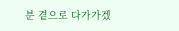분 곁으로 다가가겠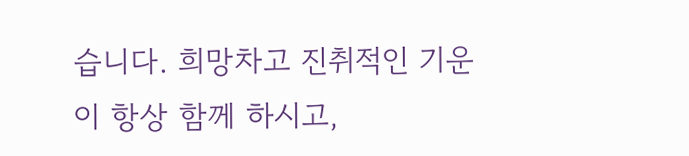습니다. 희망차고 진취적인 기운이 항상 함께 하시고,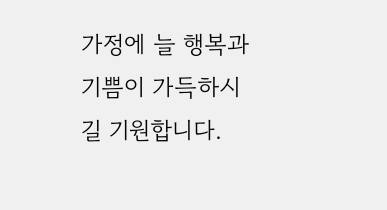가정에 늘 행복과 기쁨이 가득하시길 기원합니다.